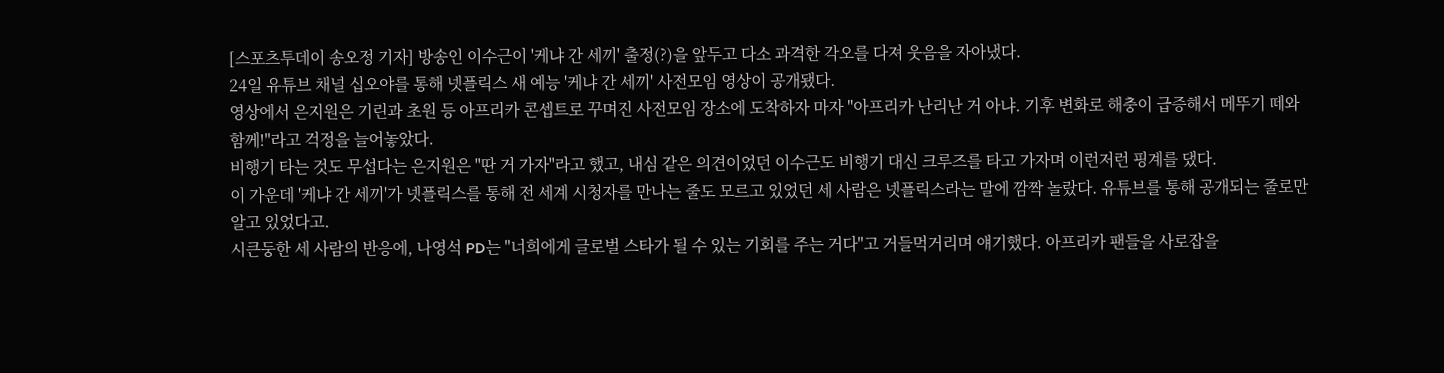[스포츠투데이 송오정 기자] 방송인 이수근이 '케냐 간 세끼' 출정(?)을 앞두고 다소 과격한 각오를 다져 웃음을 자아냈다.
24일 유튜브 채널 십오야를 통해 넷플릭스 새 예능 '케냐 간 세끼' 사전모임 영상이 공개됐다.
영상에서 은지원은 기린과 초원 등 아프리카 콘셉트로 꾸며진 사전모임 장소에 도착하자 마자 "아프리카 난리난 거 아냐. 기후 변화로 해충이 급증해서 메뚜기 떼와 함께!"라고 걱정을 늘어놓았다.
비행기 타는 것도 무섭다는 은지원은 "딴 거 가자"라고 했고, 내심 같은 의견이었던 이수근도 비행기 대신 크루즈를 타고 가자며 이런저런 핑계를 댔다.
이 가운데 '케냐 간 세끼'가 넷플릭스를 통해 전 세계 시청자를 만나는 줄도 모르고 있었던 세 사람은 넷플릭스라는 말에 깜짝 놀랐다. 유튜브를 통해 공개되는 줄로만 알고 있었다고.
시큰둥한 세 사람의 반응에, 나영석 PD는 "너희에게 글로벌 스타가 될 수 있는 기회를 주는 거다"고 거들먹거리며 얘기했다. 아프리카 팬들을 사로잡을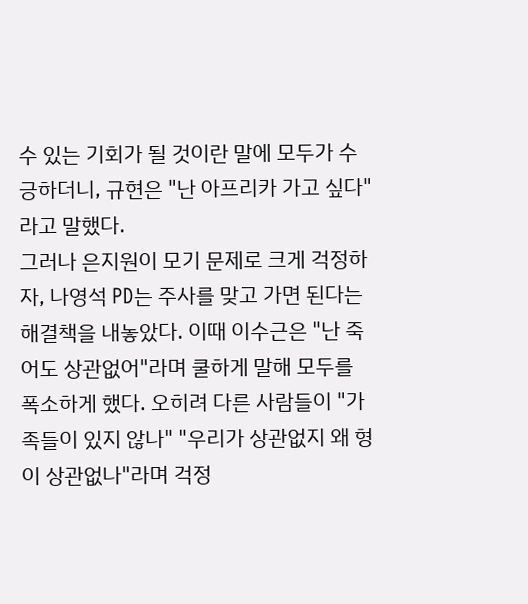수 있는 기회가 될 것이란 말에 모두가 수긍하더니, 규현은 "난 아프리카 가고 싶다"라고 말했다.
그러나 은지원이 모기 문제로 크게 걱정하자, 나영석 PD는 주사를 맞고 가면 된다는 해결책을 내놓았다. 이때 이수근은 "난 죽어도 상관없어"라며 쿨하게 말해 모두를 폭소하게 했다. 오히려 다른 사람들이 "가족들이 있지 않나" "우리가 상관없지 왜 형이 상관없나"라며 걱정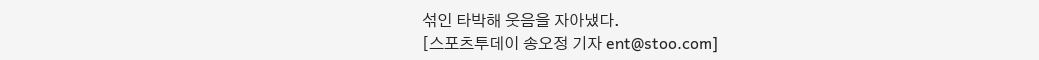섞인 타박해 웃음을 자아냈다.
[스포츠투데이 송오정 기자 ent@stoo.com]